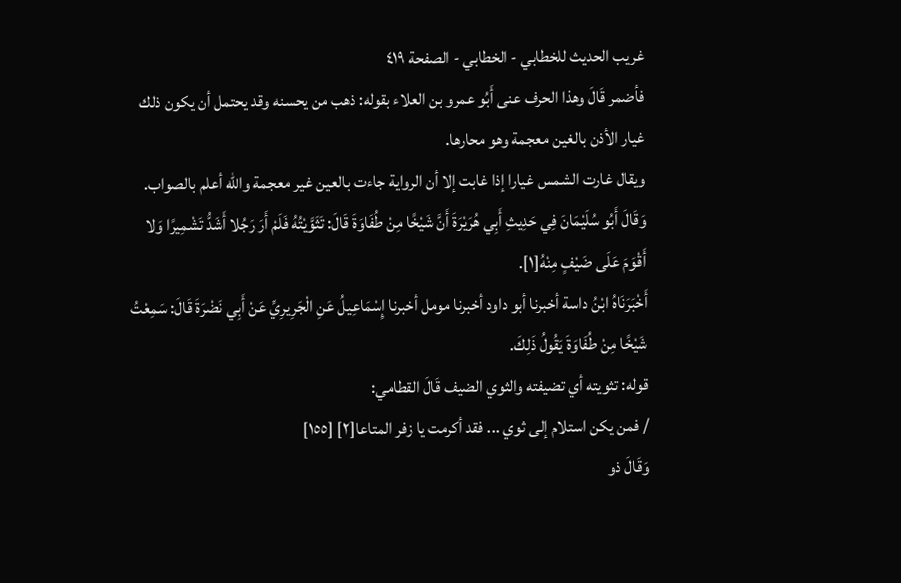غريب الحديث للخطابي - الخطابي - الصفحة ٤١٩
فأضمر قَالَ وهذا الحرف عنى أَبُو عمرو بن العلاء بقوله: ذهب من يحسنه وقد يحتمل أن يكون ذلك غيار الأذن بالغين معجمة وهو محارها.
ويقال غارت الشمس غيارا إذا غابت إلا أن الرواية جاءت بالعين غير معجمة والله أعلم بالصواب.
وَقَالَ أَبُو سُلَيْمَانَ فِي حَدِيثِ أَبِي هُرَيْرَةَ أَنَّ شَيْخًا مِنْ طُفَاوَةَ قَالَ: تَثَوَّيْتُهُ فَلَمْ أَرَ رَجُلا أَشَدُّ تَشْمِيرًا وَلا أَقْوَمَ عَلَى ضَيْفٍ مِنْهُ[١].
أَخْبَرَنَاهُ ابْنُ داسة أخبرنا أبو داود أخبرنا مومل أخبرنا إِسْمَاعِيلُ عَنِ الْجَرِيرِيِّ عَنْ أَبِي نَضْرَةَ قَالَ: سَمِعْتُ شَيْخًا مِنْ طُفَاوَةَ يَقُولُ ذَلِكَ.
قوله: تثويته أي تضيفته والثوي الضيف قَالَ القطامي:
/ فمن يكن استلام إلى ثوي ... فقد أكرمت يا زفر المتاعا[٢] [١٥٥]
وَقَالَ ذو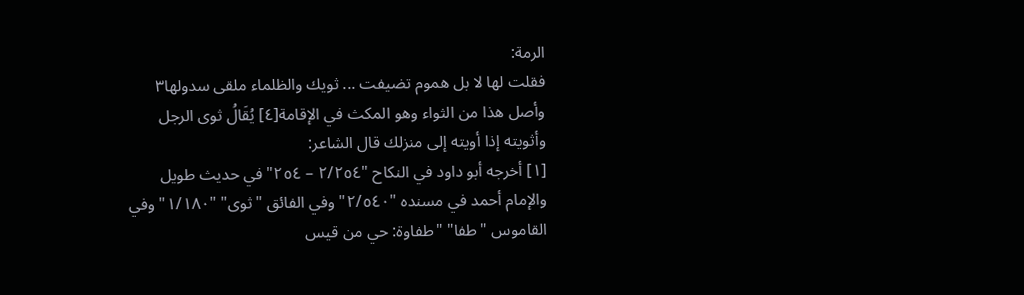الرمة:
فقلت لها لا بل هموم تضيفت ... ثويك والظلماء ملقى سدولها٣
وأصل هذا من الثواء وهو المكث في الإقامة[٤] يُقَالُ ثوى الرجل وأثويته إذا أويته إلى منزلك قال الشاعر:
[١] أخرجه أبو داود في النكاح "٢/٢٥٤ – ٢٥٤" في حديث طويل والإمام أحمد في مسنده "٢/٥٤٠" وفي الفائق "ثوى" "١/١٨٠" وفي القاموس "طفا" "طفاوة: حي من قيس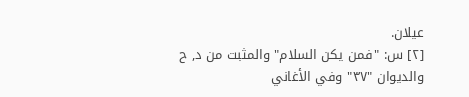عيلان.
[٢] س: "فمن يكن السلام" والمثبت من د, ح والديوان "٣٧" وفي الأغاني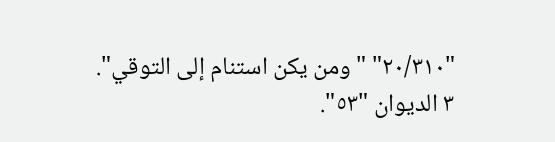"٢٠/٣١٠" "ومن يكن استنام إلى التوقي".
٣ الديوان "٥٣".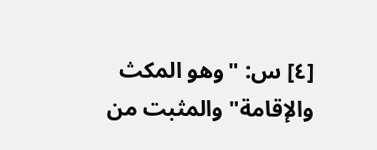[٤] س: "وهو المكث والإقامة" والمثبت من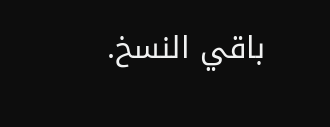باقي النسخ.